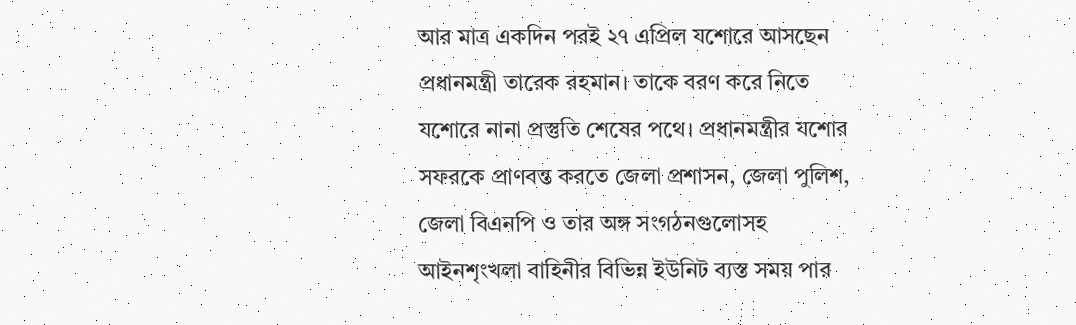আর মাত্র একদিন পরই ২৭ এপ্রিল যশোরে আসছেন প্রধানমন্ত্রী তারেক রহমান। তাকে বরণ করে নিতে যশোরে নানা প্রস্তুতি শেষের পথে। প্রধানমন্ত্রীর যশোর সফরকে প্রাণবন্ত করতে জেলা প্রশাসন, জেলা পুলিশ, জেলা বিএনপি ও তার অঙ্গ সংগঠনগুলোসহ আইনশৃংখলা বাহিনীর বিভিন্ন ইউনিট ব্যস্ত সময় পার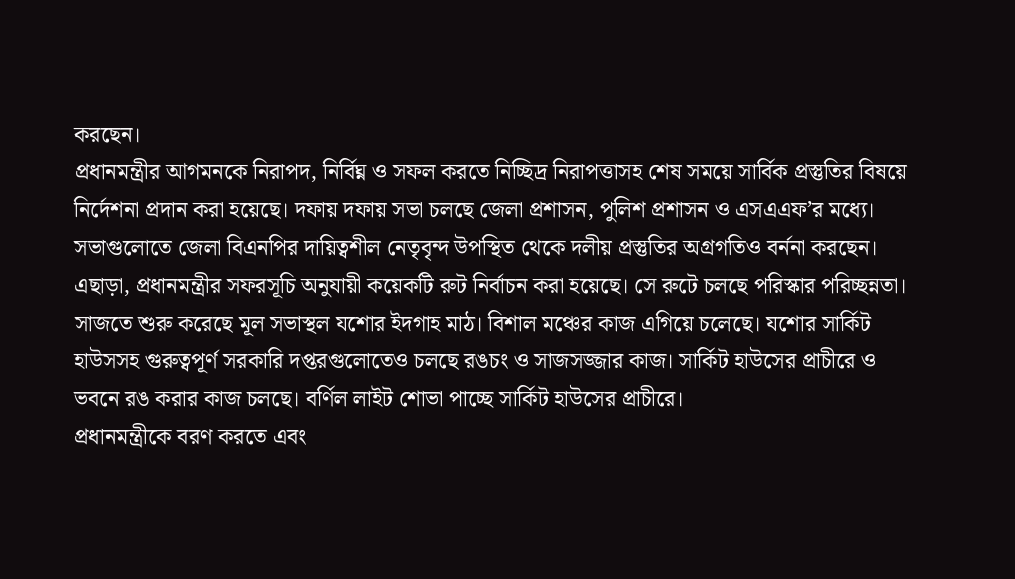করছেন।
প্রধানমন্ত্রীর আগমনকে নিরাপদ, নির্বিঘ্ন ও সফল করতে নিচ্ছিদ্র নিরাপত্তাসহ শেষ সময়ে সার্বিক প্রস্তুতির বিষয়ে নির্দেশনা প্রদান করা হয়েছে। দফায় দফায় সভা চলছে জেলা প্রশাসন, পুলিশ প্রশাসন ও এসএএফ’র মধ্যে। সভাগুলোতে জেলা বিএনপির দায়িত্বশীল নেতৃবৃন্দ উপস্থিত থেকে দলীয় প্রস্তুতির অগ্রগতিও বর্ননা করছেন।
এছাড়া, প্রধানমন্ত্রীর সফরসূচি অনুযায়ী কয়েকটি রুট নির্বাচন করা হয়েছে। সে রুটে চলছে পরিস্কার পরিচ্ছন্নতা। সাজতে শুরু করেছে মূল সভাস্থল যশোর ইদগাহ মাঠ। বিশাল মঞ্চের কাজ এগিয়ে চলেছে। যশোর সার্কিট হাউসসহ গুরুত্বপূর্ণ সরকারি দপ্তরগুলোতেও চলছে রঙচং ও সাজসজ্জার কাজ। সার্কিট হাউসের প্রাচীরে ও ভবনে রঙ করার কাজ চলছে। বর্ণিল লাইট শোভা পাচ্ছে সার্কিট হাউসের প্রাচীরে।
প্রধানমন্ত্রীকে বরণ করতে এবং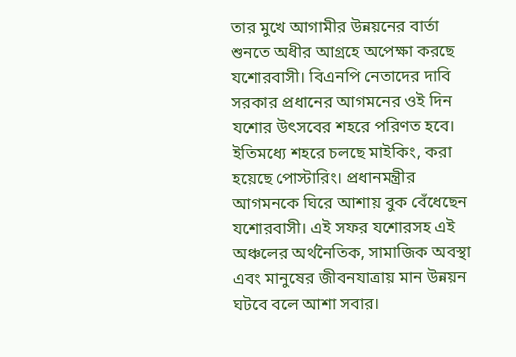তার মুখে আগামীর উন্নয়নের বার্তা শুনতে অধীর আগ্রহে অপেক্ষা করছে যশোরবাসী। বিএনপি নেতাদের দাবি সরকার প্রধানের আগমনের ওই দিন যশোর উৎসবের শহরে পরিণত হবে। ইতিমধ্যে শহরে চলছে মাইকিং, করা হয়েছে পোস্টারিং। প্রধানমন্ত্রীর আগমনকে ঘিরে আশায় বুক বেঁধেছেন যশোরবাসী। এই সফর যশোরসহ এই অঞ্চলের অর্থনৈতিক, সামাজিক অবস্থা এবং মানুষের জীবনযাত্রায় মান উন্নয়ন ঘটবে বলে আশা সবার।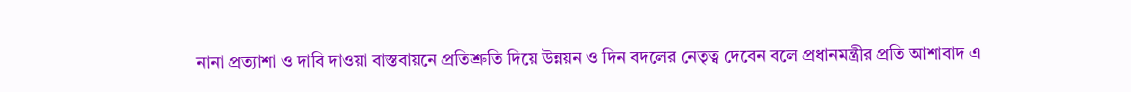নানা প্রত্যাশা ও দাবি দাওয়া বাস্তবায়নে প্রতিশ্রুতি দিয়ে উন্নয়ন ও দিন বদলের নেতৃত্ব দেবেন বলে প্রধানমন্ত্রীর প্রতি আশাবাদ এ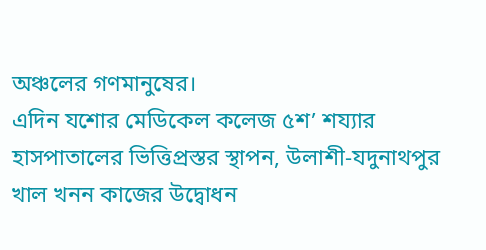অঞ্চলের গণমানুষের।
এদিন যশোর মেডিকেল কলেজ ৫শ’ শয্যার হাসপাতালের ভিত্তিপ্রস্তর স্থাপন, উলাশী-যদুনাথপুর খাল খনন কাজের উদ্বোধন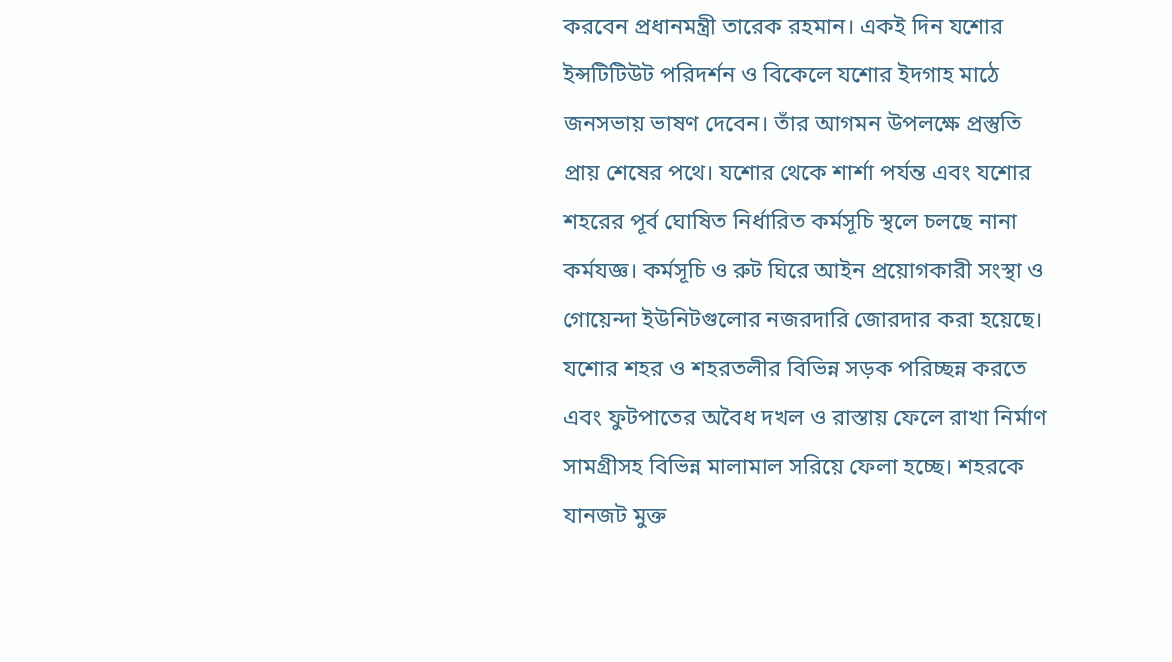করবেন প্রধানমন্ত্রী তারেক রহমান। একই দিন যশোর ইন্সটিটিউট পরিদর্শন ও বিকেলে যশোর ইদগাহ মাঠে জনসভায় ভাষণ দেবেন। তাঁর আগমন উপলক্ষে প্রস্তুতি প্রায় শেষের পথে। যশোর থেকে শার্শা পর্যন্ত এবং যশোর শহরের পূর্ব ঘোষিত নির্ধারিত কর্মসূচি স্থলে চলছে নানা কর্মযজ্ঞ। কর্মসূচি ও রুট ঘিরে আইন প্রয়োগকারী সংস্থা ও গোয়েন্দা ইউনিটগুলোর নজরদারি জোরদার করা হয়েছে।
যশোর শহর ও শহরতলীর বিভিন্ন সড়ক পরিচ্ছন্ন করতে এবং ফুটপাতের অবৈধ দখল ও রাস্তায় ফেলে রাখা নির্মাণ সামগ্রীসহ বিভিন্ন মালামাল সরিয়ে ফেলা হচ্ছে। শহরকে যানজট মুক্ত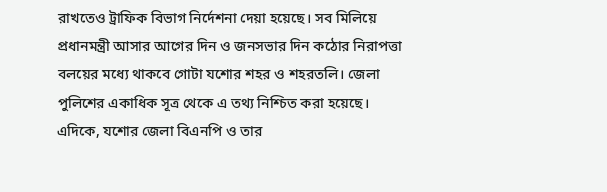রাখতেও ট্রাফিক বিভাগ নির্দেশনা দেয়া হয়েছে। সব মিলিয়ে প্রধানমন্ত্রী আসার আগের দিন ও জনসভার দিন কঠোর নিরাপত্তা বলয়ের মধ্যে থাকবে গোটা যশোর শহর ও শহরতলি। জেলা পুলিশের একাধিক সূত্র থেকে এ তথ্য নিশ্চিত করা হয়েছে।
এদিকে, যশোর জেলা বিএনপি ও তার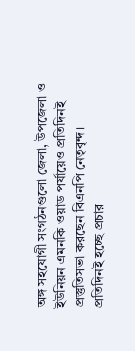অঙ্গ সহযোগী সংগঠনগুলো জেলা, উপজেলা ও ইউনিয়ন এমনকি ওয়াড পর্যায়েও প্রতিদিনই প্রস্তুতিসভা করছেন বিএনপি নেতৃবৃন্দ। প্রতিদিনই হচ্ছে প্রচার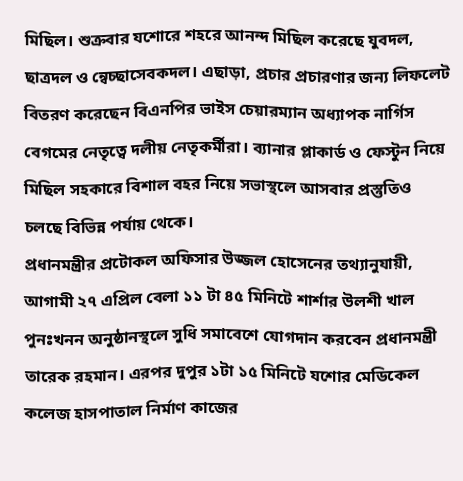মিছিল। শুক্রবার যশোরে শহরে আনন্দ মিছিল করেছে যুবদল, ছাত্রদল ও ন্বেচ্ছাসেবকদল। এছাড়া, প্রচার প্রচারণার জন্য লিফলেট বিতরণ করেছেন বিএনপির ভাইস চেয়ারম্যান অধ্যাপক নার্গিস বেগমের নেতৃত্বে দলীয় নেতৃকর্মীরা। ব্যানার প্লাকার্ড ও ফেস্টুন নিয়ে মিছিল সহকারে বিশাল বহর নিয়ে সভাস্থলে আসবার প্রস্তুতিও চলছে বিভিন্ন পর্যায় থেকে।
প্রধানমন্ত্রীর প্রটোকল অফিসার উজ্জল হোসেনের তথ্যানুযায়ী, আগামী ২৭ এপ্রিল বেলা ১১ টা ৪৫ মিনিটে শার্শার উলশী খাল পুনঃখনন অনুষ্ঠানস্থলে সুধি সমাবেশে যোগদান করবেন প্রধানমন্ত্রী তারেক রহমান। এরপর দুপুর ১টা ১৫ মিনিটে যশোর মেডিকেল কলেজ হাসপাতাল নির্মাণ কাজের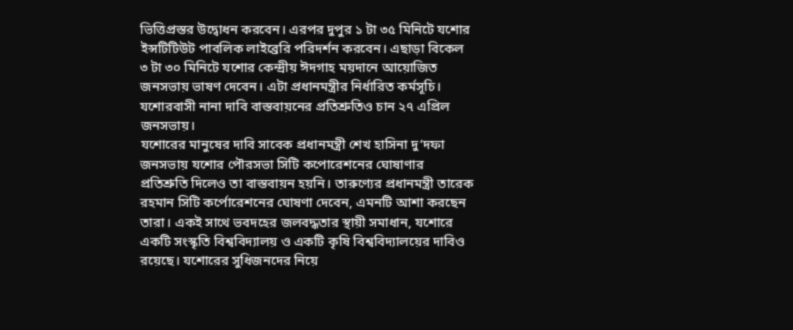ভিত্তিপ্রস্তর উদ্বোধন করবেন। এরপর দুপুর ১ টা ৩৫ মিনিটে যশোর ইন্সটিটিউট পাবলিক লাইব্রেরি পরিদর্শন করবেন। এছাড়া বিকেল ৩ টা ৩০ মিনিটে যশোর কেন্দ্রীয় ঈদগাহ ময়দানে আয়োজিত জনসভায় ভাষণ দেবেন। এটা প্রধানমন্ত্রীর নির্ধারিত কর্মসূচি। যশোরবাসী নানা দাবি বাস্তবায়নের প্রতিশ্রুতিও চান ২৭ এপ্রিল জনসভায়।
যশোরের মানুষের দাবি সাবেক প্রধানমন্ত্রী শেখ হাসিনা দু’দফা জনসভায় যশোর পৌরসভা সিটি কপোরেশনের ঘোষাণার প্রতিশ্রুতি দিলেও তা বাস্তবায়ন হয়নি। তারুণ্যের প্রধানমন্ত্রী তারেক রহমান সিটি কর্পোরেশনের ঘোষণা দেবেন, এমনটি আশা করছেন তারা। একই সাথে ভবদহের জলবদ্ধতার স্থায়ী সমাধান, যশোরে একটি সংস্কৃতি বিশ্ববিদ্যালয় ও একটি কৃষি বিশ্ববিদ্যালয়ের দাবিও রয়েছে। যশোরের সুধিজনদের নিয়ে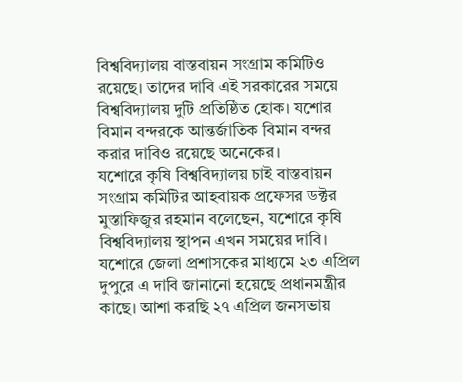বিশ্ববিদ্যালয় বাস্তবায়ন সংগ্রাম কমিটিও রয়েছে। তাদের দাবি এই সরকারের সময়ে বিশ্ববিদ্যালয় দুটি প্রতিষ্ঠিত হোক। যশোর বিমান বন্দরকে আন্তর্জাতিক বিমান বন্দর করার দাবিও রয়েছে অনেকের।
যশোরে কৃষি বিশ্ববিদ্যালয় চাই বাস্তবায়ন সংগ্রাম কমিটির আহবায়ক প্রফেসর ডক্টর মুস্তাফিজুর রহমান বলেছেন, যশোরে কৃষি বিশ্ববিদ্যালয় স্থাপন এখন সময়ের দাবি। যশোরে জেলা প্রশাসকের মাধ্যমে ২৩ এপ্রিল দুপুরে এ দাবি জানানো হয়েছে প্রধানমন্ত্রীর কাছে। আশা করছি ২৭ এপ্রিল জনসভায়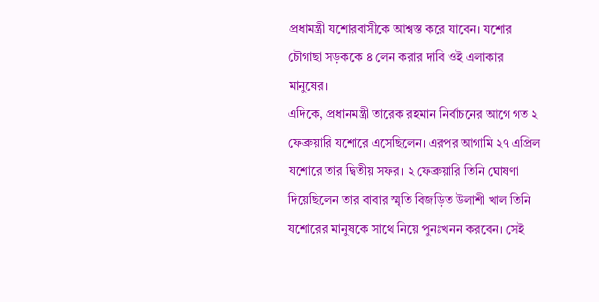প্রধামন্ত্রী যশোরবাসীকে আশ্বস্ত করে যাবেন। যশোর চৌগাছা সড়ককে ৪ লেন করার দাবি ওই এলাকার মানুষের।
এদিকে, প্রধানমন্ত্রী তারেক রহমান নির্বাচনের আগে গত ২ ফেব্রুয়ারি যশোরে এসেছিলেন। এরপর আগামি ২৭ এপ্রিল যশোরে তার দ্বিতীয় সফর। ২ ফেব্রুয়ারি তিনি ঘোষণা দিয়েছিলেন তার বাবার স্মৃতি বিজড়িত উলাশী খাল তিনি যশোরের মানুষকে সাথে নিয়ে পুনঃখনন করবেন। সেই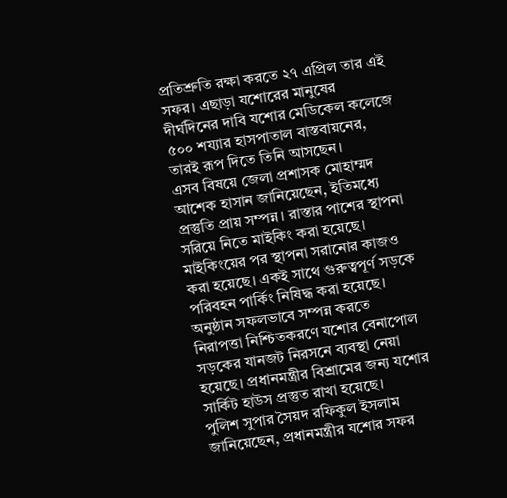প্রতিশ্রুতি রক্ষা করতে ২৭ এপ্রিল তার এই সফর। এছাড়া যশোরের মানুষের দীর্ঘদিনের দাবি যশোর মেডিকেল কলেজে ৫০০ শয্যার হাসপাতাল বাস্তবায়নের, তারই রূপ দিতে তিনি আসছেন।
এসব বিষয়ে জেলা প্রশাসক মোহাম্মদ আশেক হাসান জানিয়েছেন, ইতিমধ্যে প্রস্তুতি প্রায় সম্পন্ন। রাস্তার পাশের স্থাপনা সরিয়ে নিতে মাইকিং করা হয়েছে। মাইকিংয়ের পর স্থাপনা সরানোর কাজও করা হয়েছে। একই সাথে গুরুত্বপূর্ণ সড়কে পরিবহন পার্কিং নিষিদ্ধ করা হয়েছে। অনুষ্ঠান সফলভাবে সম্পন্ন করতে নিরাপত্তা নিশ্চিতকরণে যশোর বেনাপোল সড়কের যানজট নিরসনে ব্যবস্থা নেয়া হয়েছে। প্রধানমন্ত্রীর বিশ্রামের জন্য যশোর সার্কিট হাউস প্রস্তুত রাখা হয়েছে।
পুলিশ সুপার সৈয়দ রফিকুল ইসলাম জানিয়েছেন, প্রধানমন্ত্রীর যশোর সফর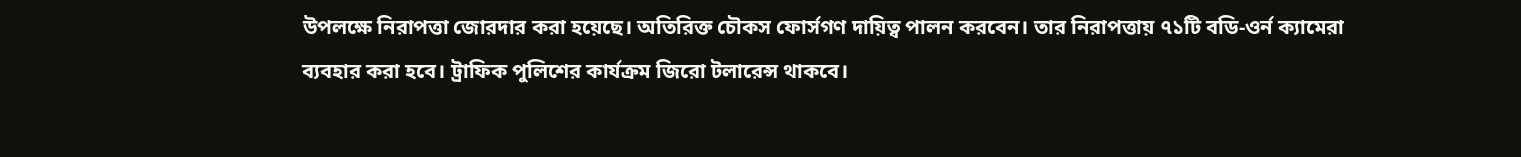উপলক্ষে নিরাপত্তা জোরদার করা হয়েছে। অতিরিক্ত চৌকস ফোর্সগণ দায়িত্ব পালন করবেন। তার নিরাপত্তায় ৭১টি বডি-ওর্ন ক্যামেরা ব্যবহার করা হবে। ট্রাফিক পুলিশের কার্যক্রম জিরো টলারেন্স থাকবে।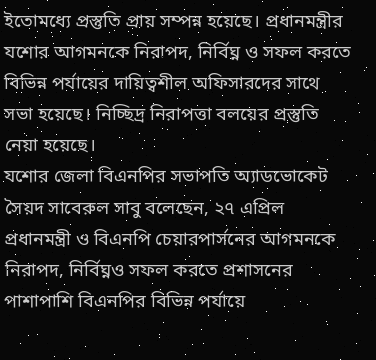ইতোমধ্যে প্রস্তুতি প্রায় সম্পন্ন হয়েছে। প্রধানমন্ত্রীর যশোর আগমনকে নিরাপদ, নির্বিঘ্ন ও সফল করতে বিভিন্ন পর্যায়ের দায়িত্বশীল অফিসারদের সাথে সভা হয়েছে। নিচ্ছিদ্র নিরাপত্তা বলয়ের প্রস্তুতি নেয়া হয়েছে।
যশোর জেলা বিএনপির সভাপতি অ্যাডভোকেট সৈয়দ সাবেরুল সাবু বলেছেন, ২৭ এপ্রিল প্রধানমন্ত্রী ও বিএনপি চেয়ারপার্সনের আগমনকে নিরাপদ, নির্বিঘ্নও সফল করতে প্রশাসনের পাশাপাশি বিএনপির বিভিন্ন পর্যায়ে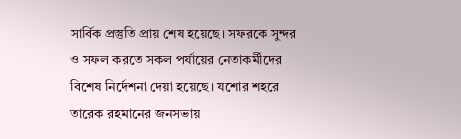সার্বিক প্রস্তুতি প্রায় শেষ হয়েছে। সফরকে সুন্দর ও সফল করতে সকল পর্যায়ের নেতাকর্মীদের বিশেষ নির্দেশনা দেয়া হয়েছে। যশোর শহরে তারেক রহমানের জনসভায়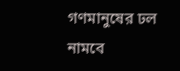গণমানুষের ঢল নামবে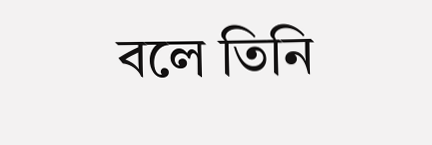বলে তিনি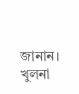জানান।
খুলনা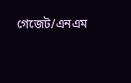গেজেট/এনএম